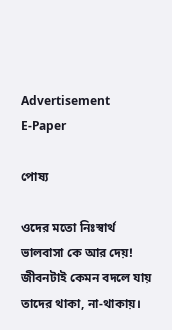Advertisement
E-Paper

পোষ্য

ওদের মতো নিঃস্বার্থ ভালবাসা কে আর দেয়! জীবনটাই কেমন বদলে যায় তাদের থাকা, না-থাকায়।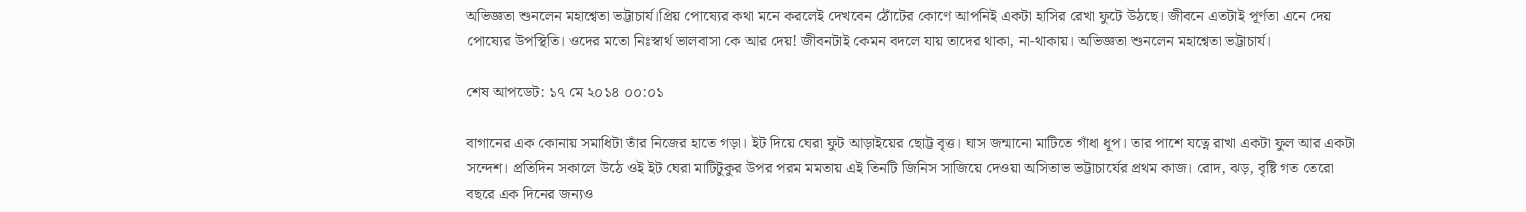অভিজ্ঞতা শুনলেন মহাশ্বেতা ভট্টাচার্য।প্রিয় পোষ্যের কথা মনে করলেই দেখবেন ঠোঁটের কোণে আপনিই একটা হাসির রেখা ফুটে উঠছে। জীবনে এতটাই পূর্ণতা এনে দেয় পোষ্যের উপস্থিতি। ওদের মতো নিঃস্বার্থ ভালবাসা কে আর দেয়! জীবনটাই কেমন বদলে যায় তাদের থাকা, না-থাকায়। অভিজ্ঞতা শুনলেন মহাশ্বেতা ভট্টাচার্য।

শেষ আপডেট: ১৭ মে ২০১৪ ০০:০১

বাগানের এক কোনায় সমাধিটা তাঁর নিজের হাতে গড়া। ইট দিয়ে ঘেরা ফুট আড়াইয়ের ছোট্ট বৃত্ত। ঘাস জন্মানো মাটিতে গাঁধা ধূপ। তার পাশে যত্নে রাখা একটা ফুল আর একটা সন্দেশ। প্রতিদিন সকালে উঠে ওই ইট ঘেরা মাটিটুকুর উপর পরম মমতায় এই তিনটি জিনিস সাজিয়ে দেওয়া অসিতাভ ভট্টাচার্যের প্রথম কাজ। রোদ, ঝড়, বৃষ্টি গত তেরো বছরে এক দিনের জন্যও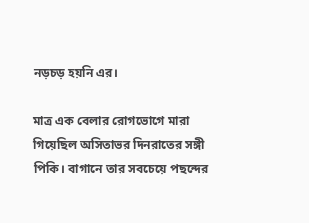নড়চড় হয়নি এর।

মাত্র এক বেলার রোগভোগে মারা গিয়েছিল অসিতাভর দিনরাতের সঙ্গী পিকি। বাগানে তার সবচেয়ে পছন্দের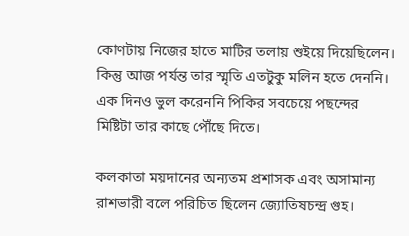কোণটায় নিজের হাতে মাটির তলায় শুইয়ে দিয়েছিলেন। কিন্তু আজ পর্যন্ত তার স্মৃতি এতটুকু মলিন হতে দেননি। এক দিনও ভুল করেননি পিকির সবচেয়ে পছন্দের মিষ্টিটা তার কাছে পৌঁছে দিতে।

কলকাতা ময়দানের অন্যতম প্রশাসক এবং অসামান্য রাশভারী বলে পরিচিত ছিলেন জ্যোতিষচন্দ্র গুহ।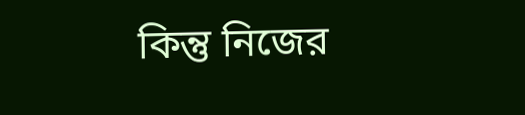কিন্তু নিজের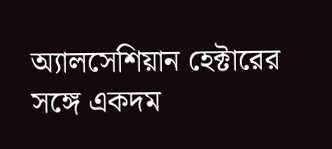অ্যালসেশিয়ান হেক্টারের সঙ্গে একদম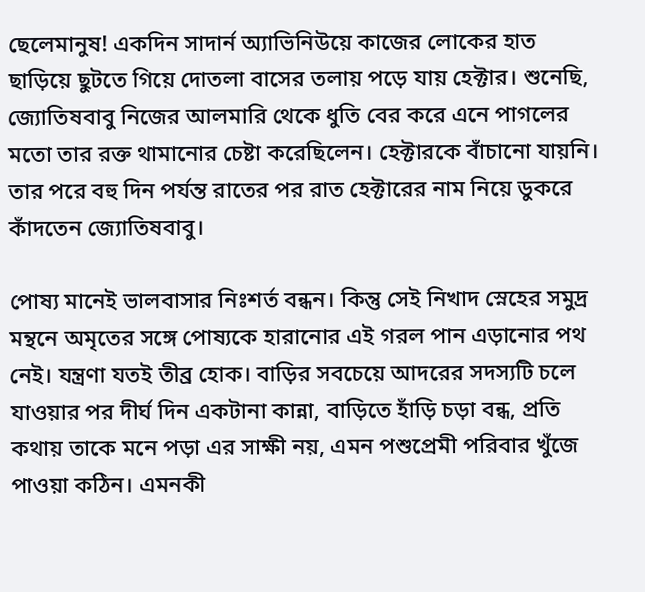ছেলেমানুষ! একদিন সাদার্ন অ্যাভিনিউয়ে কাজের লোকের হাত ছাড়িয়ে ছুটতে গিয়ে দোতলা বাসের তলায় পড়ে যায় হেক্টার। শুনেছি, জ্যোতিষবাবু নিজের আলমারি থেকে ধুতি বের করে এনে পাগলের মতো তার রক্ত থামানোর চেষ্টা করেছিলেন। হেক্টারকে বাঁচানো যায়নি। তার পরে বহু দিন পর্যন্ত রাতের পর রাত হেক্টারের নাম নিয়ে ডুকরে কাঁদতেন জ্যোতিষবাবু।

পোষ্য মানেই ভালবাসার নিঃশর্ত বন্ধন। কিন্তু সেই নিখাদ স্নেহের সমুদ্র মন্থনে অমৃতের সঙ্গে পোষ্যকে হারানোর এই গরল পান এড়ানোর পথ নেই। যন্ত্রণা যতই তীব্র হোক। বাড়ির সবচেয়ে আদরের সদস্যটি চলে যাওয়ার পর দীর্ঘ দিন একটানা কান্না, বাড়িতে হাঁড়ি চড়া বন্ধ, প্রতি কথায় তাকে মনে পড়া এর সাক্ষী নয়, এমন পশুপ্রেমী পরিবার খুঁজে পাওয়া কঠিন। এমনকী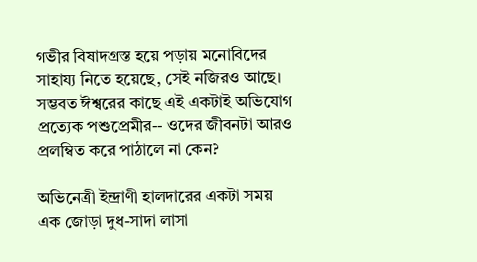গভীর বিষাদগ্রস্ত হয়ে পড়ায় মনোবিদের সাহায্য নিতে হয়েছে, সেই নজিরও আছে। সম্ভবত ঈশ্বরের কাছে এই একটাই অভিযোগ প্রত্যেক পশুপ্রেমীর-- ওদের জীবনটা আরও প্রলম্বিত করে পাঠালে না কেন?

অভিনেত্রী ইন্দ্রাণী হালদারের একটা সময় এক জোড়া দুধ-সাদা লাসা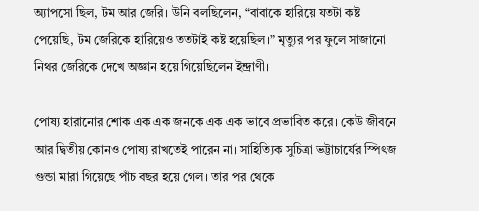অ্যাপসো ছিল, টম আর জেরি। উনি বলছিলেন, “বাবাকে হারিয়ে যতটা কষ্ট পেয়েছি, টম জেরিকে হারিয়েও ততটাই কষ্ট হয়েছিল।” মৃত্যুর পর ফুলে সাজানো নিথর জেরিকে দেখে অজ্ঞান হয়ে গিয়েছিলেন ইন্দ্রাণী।

পোষ্য হারানোর শোক এক এক জনকে এক এক ভাবে প্রভাবিত করে। কেউ জীবনে আর দ্বিতীয় কোনও পোষ্য রাখতেই পারেন না। সাহিত্যিক সুচিত্রা ভট্টাচার্যের স্পিৎজ গুন্ডা মারা গিয়েছে পাঁচ বছর হয়ে গেল। তার পর থেকে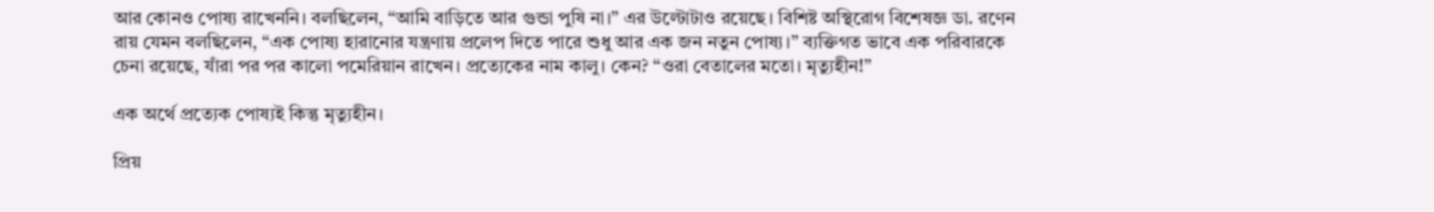আর কোনও পোষ্য রাখেননি। বলছিলেন, “আমি বাড়িতে আর গুন্ডা পুষি না।” এর উল্টোটাও রয়েছে। বিশিষ্ট অস্থিরোগ বিশেষজ্ঞ ডা. রণেন রায় যেমন বলছিলেন, “এক পোষ্য হারানোর যন্ত্রণায় প্রলেপ দিতে পারে শুধু আর এক জন নতুন পোষ্য।” ব্যক্তিগত ভাবে এক পরিবারকে চেনা রয়েছে, যাঁরা পর পর কালো পমেরিয়ান রাখেন। প্রত্যেকের নাম কালু। কেন? “ওরা বেতালের মতো। মৃত্যুহীন!”

এক অর্থে প্রত্যেক পোষ্যই কিন্তু মৃত্যুহীন।

প্রিয়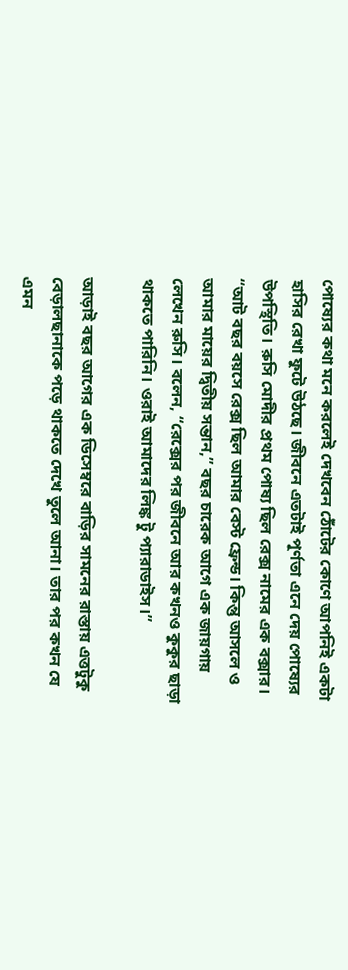পোষ্যের কথা মনে করলেই দেখবেন ঠোঁটের কোণে আপনিই একটা হাসির রেখা ফুটে উঠছে। জীবনে এতটাই পূর্ণতা এনে দেয় পোষ্যের উপস্থিতি। রুসি মোদীর প্রথম পোষ্য ছিল রেক্স নামের এক বক্সার। “আট বছর বয়সে রেক্স ছিল আমার বেস্ট ফ্রেন্ড। কিন্তু আসলে ও আমার মায়ের দ্বিতীয় সন্তান,” বছর চারেক আগে এক জায়গায় লেখেন রুসি। বলেন, “রেক্সের পর জীবনে আর কখনও কুকুর ছাড়া থাকতে পারিনি। ওরাই আমাদের লিঙ্ক টু প্যারাডাইস।”

আড়াই বছর আগের এক ডিসেম্বরে বাড়ির সামনের রাস্তায় এত্তটুকু বেড়ালছানাকে পড়ে থাকতে দেখে তুলে আনা। তার পর কখন যে এমন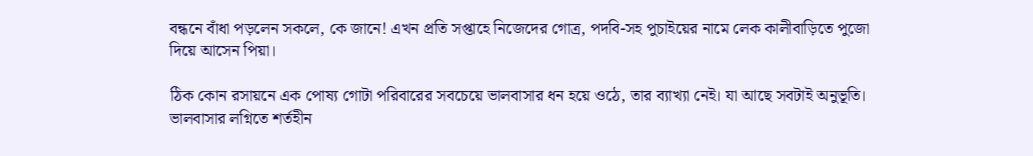বন্ধনে বাঁধা পড়লেন সকলে, কে জানে! এখন প্রতি সপ্তাহে নিজেদের গোত্র, পদবি-সহ পুচাইয়ের নামে লেক কালীবাড়িতে পুজো দিয়ে আসেন পিয়া।

ঠিক কোন রসায়নে এক পোষ্য গোটা পরিবারের সবচেয়ে ভালবাসার ধন হয়ে ওঠে, তার ব্যাখ্যা নেই। যা আছে সবটাই অনুভূতি। ভালবাসার লগ্নিতে শর্তহীন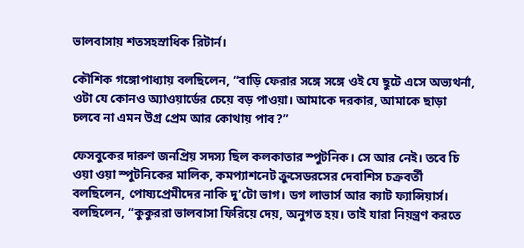ভালবাসায় শতসহস্রাধিক রিটার্ন।

কৌশিক গঙ্গোপাধ্যায় বলছিলেন, “বাড়ি ফেরার সঙ্গে সঙ্গে ওই যে ছুটে এসে অভ্যথর্না, ওটা যে কোনও অ্যাওয়ার্ডের চেয়ে বড় পাওয়া। আমাকে দরকার, আমাকে ছাড়া চলবে না এমন উগ্র প্রেম আর কোথায় পাব?”

ফেসবুকের দারুণ জনপ্রিয় সদস্য ছিল কলকাতার স্পুটনিক। সে আর নেই। তবে চি ওয়া ওয়া স্পুটনিকের মালিক, কমপ্যাশনেট ক্রুসেডরসের দেবাশিস চক্রবর্তী বলছিলেন, পোষ্যপ্রেমীদের নাকি দু’টো ভাগ। ডগ লাভার্স আর ক্যাট ফ্যান্সিয়ার্স। বলছিলেন, “কুকুররা ভালবাসা ফিরিয়ে দেয়, অনুগত হয়। তাই যারা নিয়ন্ত্রণ করতে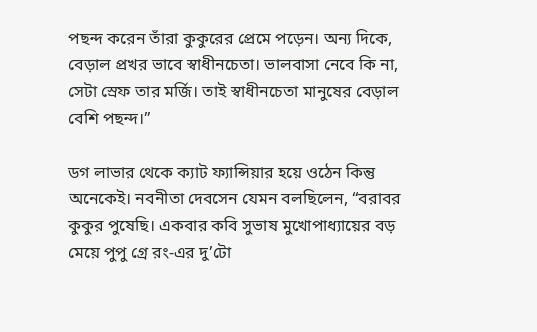পছন্দ করেন তাঁরা কুকুরের প্রেমে পড়েন। অন্য দিকে, বেড়াল প্রখর ভাবে স্বাধীনচেতা। ভালবাসা নেবে কি না, সেটা স্রেফ তার মর্জি। তাই স্বাধীনচেতা মানুষের বেড়াল বেশি পছন্দ।”

ডগ লাভার থেকে ক্যাট ফ্যান্সিয়ার হয়ে ওঠেন কিন্তু অনেকেই। নবনীতা দেবসেন যেমন বলছিলেন, “বরাবর কুকুর পুষেছি। একবার কবি সুভাষ মুখোপাধ্যায়ের বড় মেয়ে পুপু গ্রে রং-এর দু’টো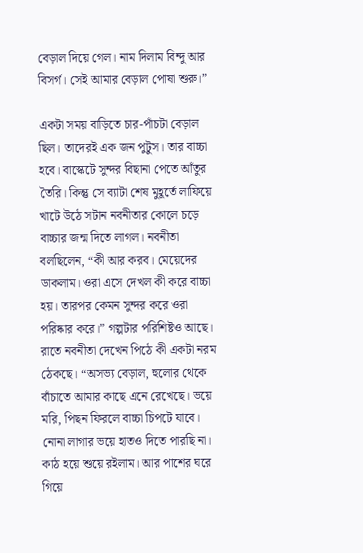বেড়াল দিয়ে গেল। নাম দিলাম বিন্দু আর বিসর্গ। সেই আমার বেড়াল পোষা শুরু।”

একটা সময় বাড়িতে চার-পাঁচটা বেড়াল ছিল। তাদেরই এক জন পুটুস। তার বাচ্চা হবে। বাস্কেটে সুন্দর বিছানা পেতে আঁতুর তৈরি। কিন্তু সে ব্যাটা শেষ মুহূর্তে লাফিয়ে খাটে উঠে সটান নবনীতার কোলে চড়ে বাচ্চার জন্ম দিতে লাগল। নবনীতা বলছিলেন, “কী আর করব। মেয়েদের ডাকলাম। ওরা এসে দেখল কী করে বাচ্চা হয়। তারপর কেমন সুন্দর করে ওরা পরিষ্কার করে।” গল্পটার পরিশিষ্টও আছে। রাতে নবনীতা দেখেন পিঠে কী একটা নরম ঠেকছে। “অসভ্য বেড়াল, হুলোর থেকে বাঁচাতে আমার কাছে এনে রেখেছে। ভয়ে মরি, পিছন ফিরলে বাচ্চা চিপটে যাবে। নোনা লাগার ভয়ে হাতও দিতে পারছি না। কাঠ হয়ে শুয়ে রইলাম। আর পাশের ঘরে গিয়ে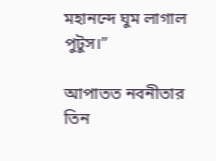মহানন্দে ঘুম লাগাল পুটুস।”

আপাতত নবনীতার তিন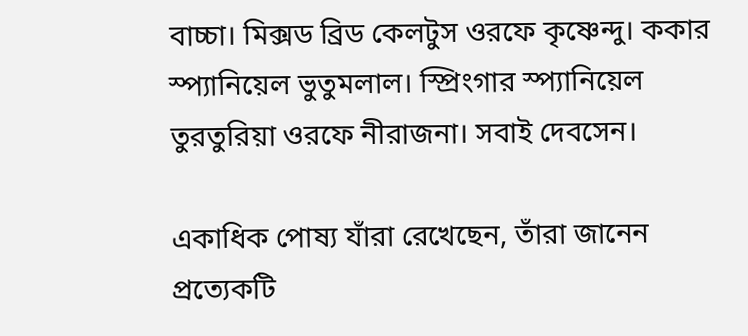বাচ্চা। মিক্সড ব্রিড কেলটুস ওরফে কৃষ্ণেন্দু। ককার স্প্যানিয়েল ভুতুমলাল। স্প্রিংগার স্প্যানিয়েল তুরতুরিয়া ওরফে নীরাজনা। সবাই দেবসেন।

একাধিক পোষ্য যাঁরা রেখেছেন, তাঁরা জানেন প্রত্যেকটি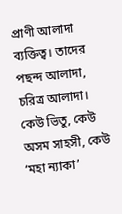প্রাণী আলাদা ব্যক্তিত্ব। তাদের পছন্দ আলাদা, চরিত্র আলাদা। কেউ ভিতু, কেউ অসম সাহসী, কেউ ‘মহা ন্যাকা’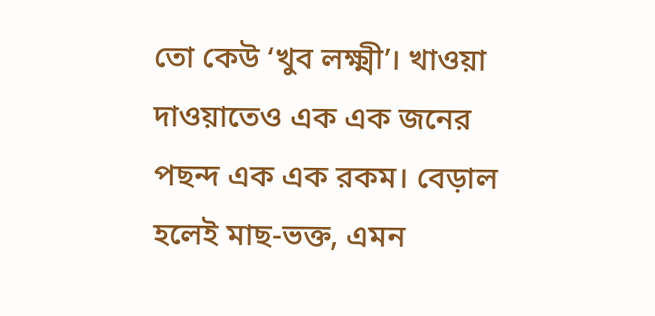তো কেউ ‘খুব লক্ষ্মী’। খাওয়া দাওয়াতেও এক এক জনের পছন্দ এক এক রকম। বেড়াল হলেই মাছ-ভক্ত, এমন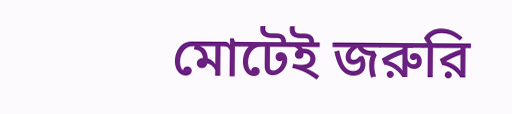মোটেই জরুরি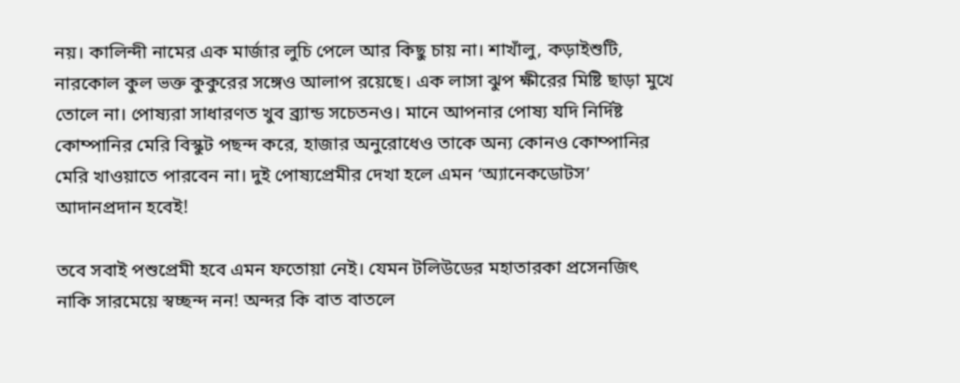নয়। কালিন্দী নামের এক মার্জার লুচি পেলে আর কিছু চায় না। শাখাঁলু, কড়াইশুটি, নারকোল কুল ভক্ত কুকুরের সঙ্গেও আলাপ রয়েছে। এক লাসা ঝুপ ক্ষীরের মিষ্টি ছাড়া মুখে তোলে না। পোষ্যরা সাধারণত খুব ব্র্যান্ড সচেতনও। মানে আপনার পোষ্য যদি নির্দিষ্ট কোম্পানির মেরি বিস্কুট পছন্দ করে, হাজার অনুরোধেও তাকে অন্য কোনও কোম্পানির মেরি খাওয়াতে পারবেন না। দুই পোষ্যপ্রেমীর দেখা হলে এমন ‘অ্যানেকডোটস’ আদানপ্রদান হবেই!

তবে সবাই পশুপ্রেমী হবে এমন ফতোয়া নেই। যেমন টলিউডের মহাতারকা প্রসেনজিৎ নাকি সারমেয়ে স্বচ্ছন্দ নন! অন্দর কি বাত বাতলে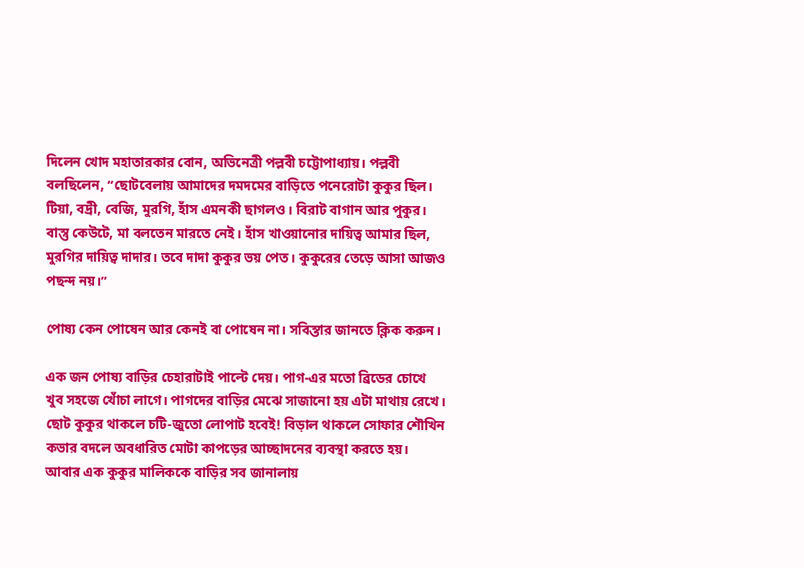দিলেন খোদ মহাতারকার বোন, অভিনেত্রী পল্লবী চট্টোপাধ্যায়। পল্লবী বলছিলেন, “ছোটবেলায় আমাদের দমদমের বাড়িতে পনেরোটা কুকুর ছিল। টিয়া, বদ্রী, বেজি, মুরগি, হাঁস এমনকী ছাগলও। বিরাট বাগান আর পুকুর। বাস্তু কেউটে, মা বলতেন মারতে নেই। হাঁস খাওয়ানোর দায়িত্ব আমার ছিল, মুরগির দায়িত্ব দাদার। তবে দাদা কুকুর ভয় পেত। কুকুরের তেড়ে আসা আজও পছন্দ নয়।”

পোষ্য কেন পোষেন আর কেনই বা পোষেন না। সবিস্তার জানতে ক্লিক করুন।

এক জন পোষ্য বাড়ির চেহারাটাই পাল্টে দেয়। পাগ-এর মতো ব্রিডের চোখে খুব সহজে খোঁচা লাগে। পাগদের বাড়ির মেঝে সাজানো হয় এটা মাথায় রেখে। ছোট কুকুর থাকলে চটি-জুতো লোপাট হবেই! বিড়াল থাকলে সোফার শৌখিন কভার বদলে অবধারিত মোটা কাপড়ের আচ্ছাদনের ব্যবস্থা করতে হয়। আবার এক কুকুর মালিককে বাড়ির সব জানালায়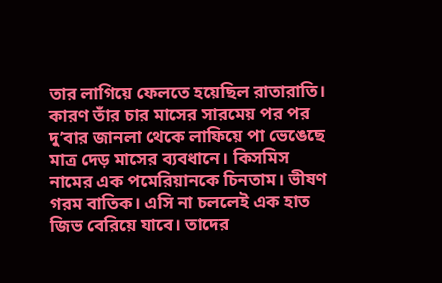তার লাগিয়ে ফেলতে হয়েছিল রাতারাতি। কারণ তাঁর চার মাসের সারমেয় পর পর দু’বার জানলা থেকে লাফিয়ে পা ভেঙেছে মাত্র দেড় মাসের ব্যবধানে। কিসমিস নামের এক পমেরিয়ানকে চিনতাম। ভীষণ গরম বাতিক। এসি না চললেই এক হাত জিভ বেরিয়ে যাবে। তাদের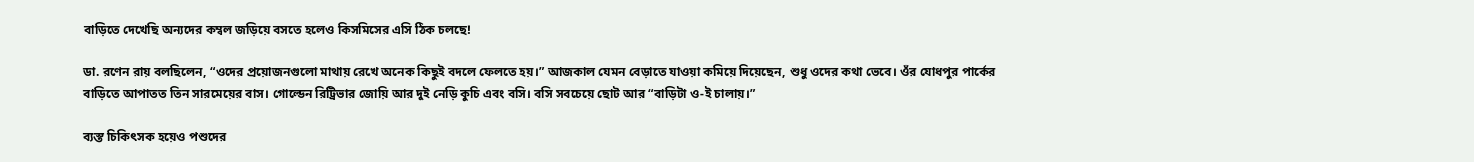বাড়িতে দেখেছি অন্যদের কম্বল জড়িয়ে বসতে হলেও কিসমিসের এসি ঠিক চলছে!

ডা. রণেন রায় বলছিলেন, “ওদের প্রয়োজনগুলো মাথায় রেখে অনেক কিছুই বদলে ফেলতে হয়।” আজকাল যেমন বেড়াতে যাওয়া কমিয়ে দিয়েছেন, শুধু ওদের কথা ভেবে। ওঁর যোধপুর পার্কের বাড়িতে আপাতত তিন সারমেয়ের বাস। গোল্ডেন রিট্রিভার জোয়ি আর দুই নেড়ি কুচি এবং বসি। বসি সবচেয়ে ছোট আর “বাড়িটা ও-ই চালায়।”

ব্যস্ত চিকিৎসক হয়েও পশুদের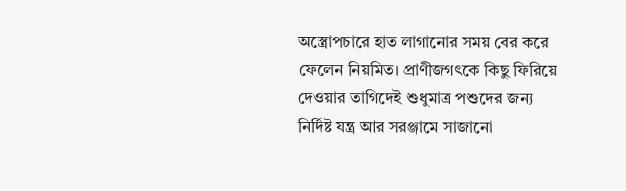অস্ত্রোপচারে হাত লাগানোর সময় বের করে ফেলেন নিয়মিত। প্রাণীজগৎকে কিছু ফিরিয়ে দেওয়ার তাগিদেই শুধুমাত্র পশুদের জন্য নির্দিষ্ট যন্ত্র আর সরঞ্জামে সাজানো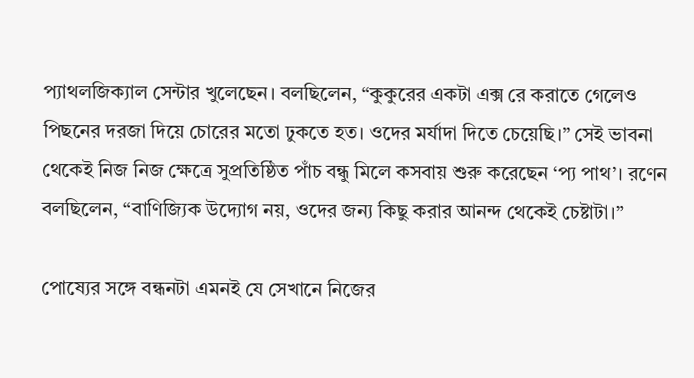প্যাথলজিক্যাল সেন্টার খুলেছেন। বলছিলেন, “কুকুরের একটা এক্স রে করাতে গেলেও পিছনের দরজা দিয়ে চোরের মতো ঢুকতে হত। ওদের মর্যাদা দিতে চেয়েছি।” সেই ভাবনা থেকেই নিজ নিজ ক্ষেত্রে সুপ্রতিষ্ঠিত পাঁচ বন্ধু মিলে কসবায় শুরু করেছেন ‘প্য পাথ’। রণেন বলছিলেন, “বাণিজ্যিক উদ্যোগ নয়, ওদের জন্য কিছু করার আনন্দ থেকেই চেষ্টাটা।”

পোষ্যের সঙ্গে বন্ধনটা এমনই যে সেখানে নিজের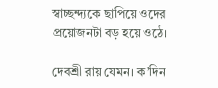স্বাচ্ছন্দ্যকে ছাপিয়ে ওদের প্রয়োজনটা বড় হয়ে ওঠে।

দেবশ্রী রায় যেমন। ক’দিন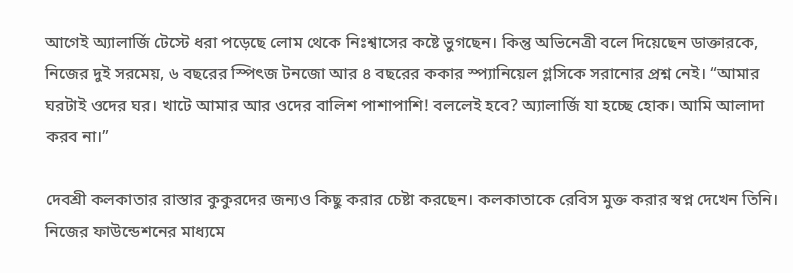আগেই অ্যালার্জি টেস্টে ধরা পড়েছে লোম থেকে নিঃশ্বাসের কষ্টে ভুগছেন। কিন্তু অভিনেত্রী বলে দিয়েছেন ডাক্তারকে, নিজের দুই সরমেয়, ৬ বছরের স্পিৎজ টনজো আর ৪ বছরের ককার স্প্যানিয়েল গ্লসিকে সরানোর প্রশ্ন নেই। “আমার ঘরটাই ওদের ঘর। খাটে আমার আর ওদের বালিশ পাশাপাশি! বললেই হবে? অ্যালার্জি যা হচ্ছে হোক। আমি আলাদা করব না।”

দেবশ্রী কলকাতার রাস্তার কুকুরদের জন্যও কিছু করার চেষ্টা করছেন। কলকাতাকে রেবিস মুক্ত করার স্বপ্ন দেখেন তিনি। নিজের ফাউন্ডেশনের মাধ্যমে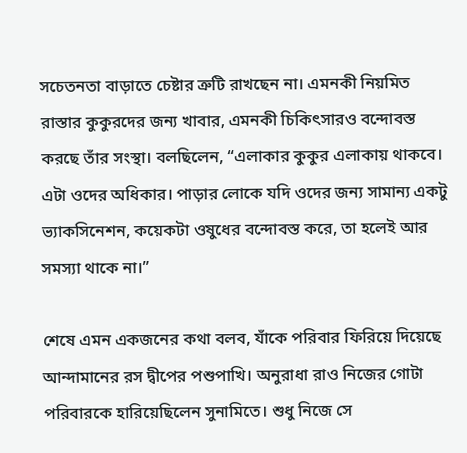সচেতনতা বাড়াতে চেষ্টার ত্রুটি রাখছেন না। এমনকী নিয়মিত রাস্তার কুকুরদের জন্য খাবার, এমনকী চিকিৎসারও বন্দোবস্ত করছে তাঁর সংস্থা। বলছিলেন, “এলাকার কুকুর এলাকায় থাকবে। এটা ওদের অধিকার। পাড়ার লোকে যদি ওদের জন্য সামান্য একটু ভ্যাকসিনেশন, কয়েকটা ওষুধের বন্দোবস্ত করে, তা হলেই আর সমস্যা থাকে না।”

শেষে এমন একজনের কথা বলব, যাঁকে পরিবার ফিরিয়ে দিয়েছে আন্দামানের রস দ্বীপের পশুপাখি। অনুরাধা রাও নিজের গোটা পরিবারকে হারিয়েছিলেন সুনামিতে। শুধু নিজে সে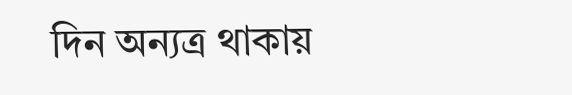দিন অন্যত্র থাকায়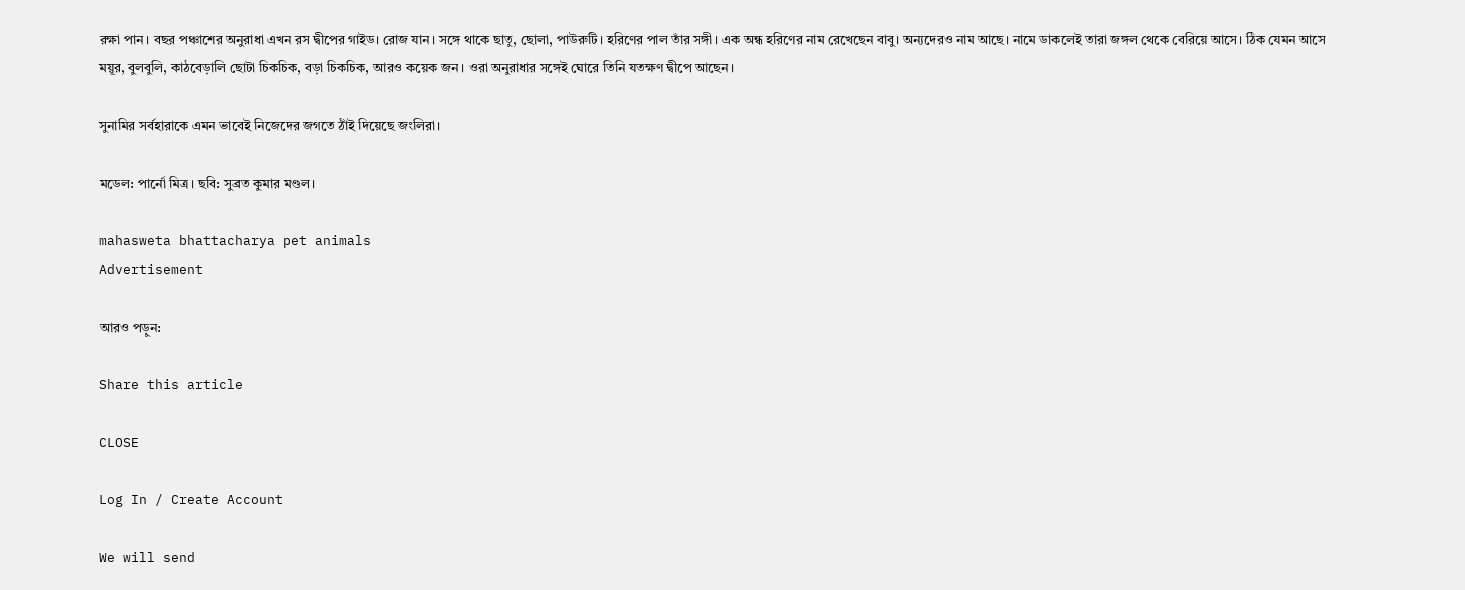রক্ষা পান। বছর পঞ্চাশের অনুরাধা এখন রস দ্বীপের গাইড। রোজ যান। সঙ্গে থাকে ছাতু, ছোলা, পাউরুটি। হরিণের পাল তাঁর সঙ্গী। এক অন্ধ হরিণের নাম রেখেছেন বাবু। অন্যদেরও নাম আছে। নামে ডাকলেই তারা জঙ্গল থেকে বেরিয়ে আসে। ঠিক যেমন আসে ময়ূর, বুলবুলি, কাঠবেড়ালি ছোটা চিকচিক, বড়া চিকচিক, আরও কয়েক জন। ওরা অনুরাধার সঙ্গেই ঘোরে তিনি যতক্ষণ দ্বীপে আছেন।

সুনামির সর্বহারাকে এমন ভাবেই নিজেদের জগতে ঠাঁই দিয়েছে জংলিরা।

মডেল: পার্নো মিত্র। ছবি: সুব্রত কুমার মণ্ডল।

mahasweta bhattacharya pet animals
Advertisement

আরও পড়ুন:

Share this article

CLOSE

Log In / Create Account

We will send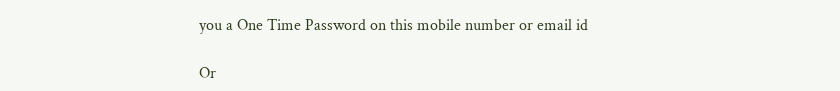you a One Time Password on this mobile number or email id

Or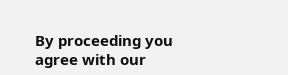By proceeding you agree with our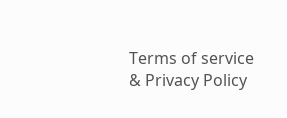Terms of service & Privacy Policy